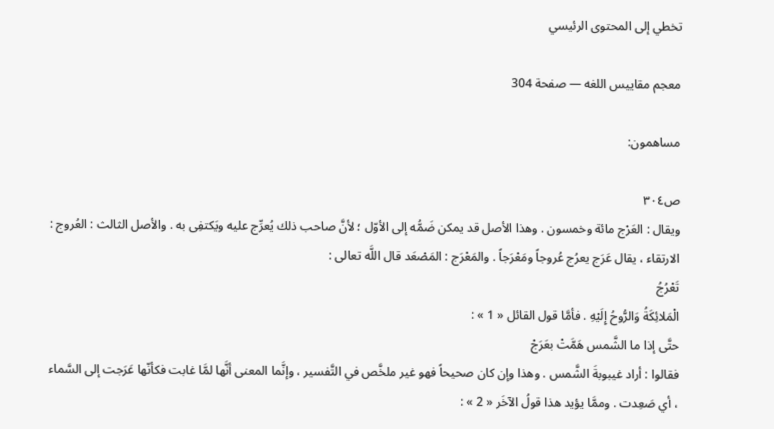تخطي إلى المحتوى الرئيسي

معجم مقاييس اللغه — صفحة 304

مساهمون:

ص٣٠٤
ويقال : العَرْج مائة وخمسون . وهذا الأصل قد يمكن ضَمُّه إلى الأوّل ؛ لأنَّ صاحب ذلك يُعرِّج عليه ويَكتفِى به . والأصل الثالث : العُروج : الارتقاء ، يقال عَرَج يعرُج عُروجاً ومَعْرَجاً . والمَعْرَج : المَصْعَد قال اللَّه تعالى :
تَعْرُجُ
الْمَلائِكَةُ وَالرُّوحُ إِلَيْهِ . فأمَّا قول القائل « 1 » :
حتَّى إذا ما الشَّمس هَمَّتْ بعَرَجْ
فقالوا : أراد غيبوبةَ الشَّمس . وهذا وإن كان صحيحاً فهو غير ملخَّص في التَّفسير ، وإنَّما المعنى أنَّها لمَّا غابت فكأنّها عَرَجت إلى السَّماء ، أي صَعِدت . وممَّا يؤيد هذا قولُ الآخَر « 2 » :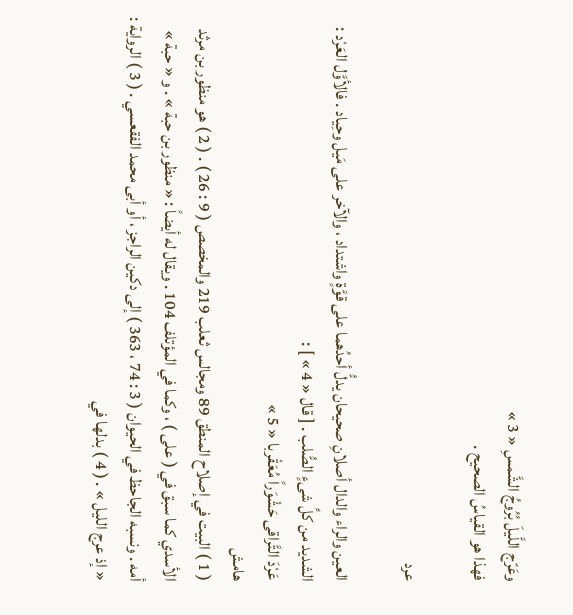وعَرّج اللَّيلَ بُرُوجُ الشَّمسِ « 3 »
فهذا هو القياسُ الصحيح .

عرد

العين والراء والدال أصلانِ صحيحان يدلُّ أحدُهما على قوَّةٍ واشتداد ، والآخر على مَيل وحِياد . فالأوَّل العَرْد : الشديد من كلِّ شىءٍ الصُّلب . [ قال « 4 » ] :
عَرْدَ التَّراقى حَشْوَراً مُعَقْربا « 5 »
هامش
( 1 ) البيت في إصلاح المنطق 89 ومجالس ثعلب 219 والمخصص ( 9 : 26 ) . ( 2 ) هو منظور بن مرثد الأسدي كما سبق في ( على ) ، وكما في المؤتلف 104 . ويقال له أيضاً : « منظور بن حبة » . و « حبة » أمه . ونسبه الجاحظ في الحيوان ( 3 : 74 ، 363 ) إلى دكين الراجز ، أو أبى محمد الفقعسي . ( 3 ) الرواية : « إذ عرج الليل » . ( 4 ) بدلها في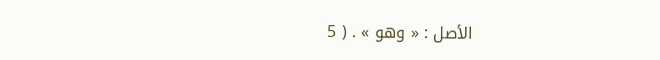الأصل : « وهو » . ( 5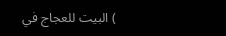) البيت للعجاج في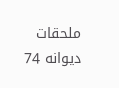ملحقات ديوانه 74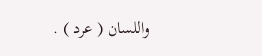واللسان ( عرد ) .